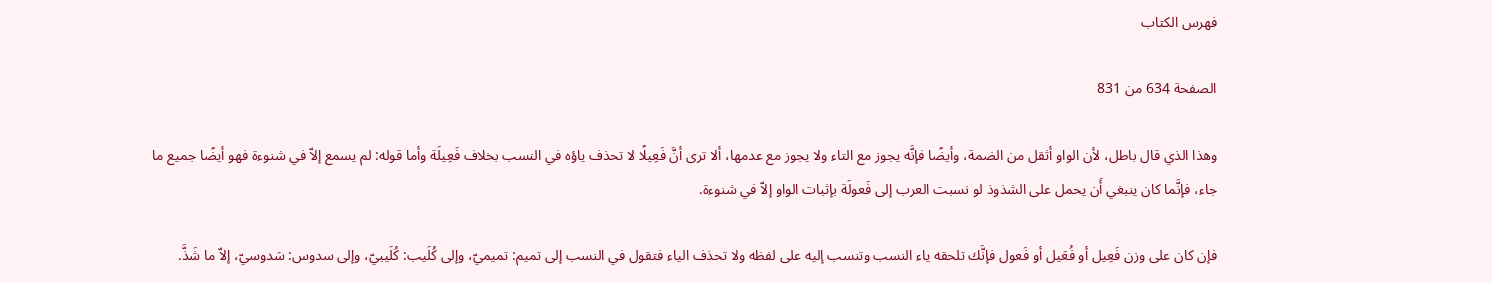فهرس الكتاب

الصفحة 634 من 831

وهذا الذي قال باطل، لأن الواو أثقل من الضمة، وأيضًا فإنَّه يجوز مع التاء ولا يجوز مع عدمها، ألا ترى أنَّ فَعِيلًا لا تحذف ياؤه في النسب بخلاف فَعِيلَة وأما قوله: لم يسمع إلاّ في شنوءة فهو أيضًا جميع ما جاء، فإنَّما كان ينبغي أَن يحمل على الشذوذ لو نسبت العرب إلى فَعولَة بإثبات الواو إلاّ في شنوءة.

فإن كان على وزن فَعِيل أو فُعَيل أو فَعول فإنَّك تلحقه ياء النسب وتنسب إليه على لفظه ولا تحذف الياء فتقول في النسب إلى تميم: تميميّ، وإلى كُلَيب: كُلَيبيّ، وإلى سدوس: سَدوسيّ، إلاّ ما شَذَّ.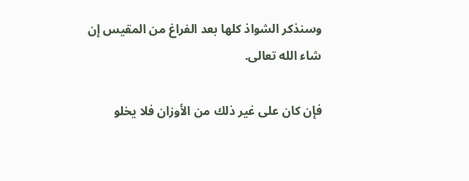وسنذكر الشواذ كلها بعد الفراغ من المقيس إن شاء الله تعالى.

فإن كان على غير ذلك من الأوزان فلا يخلو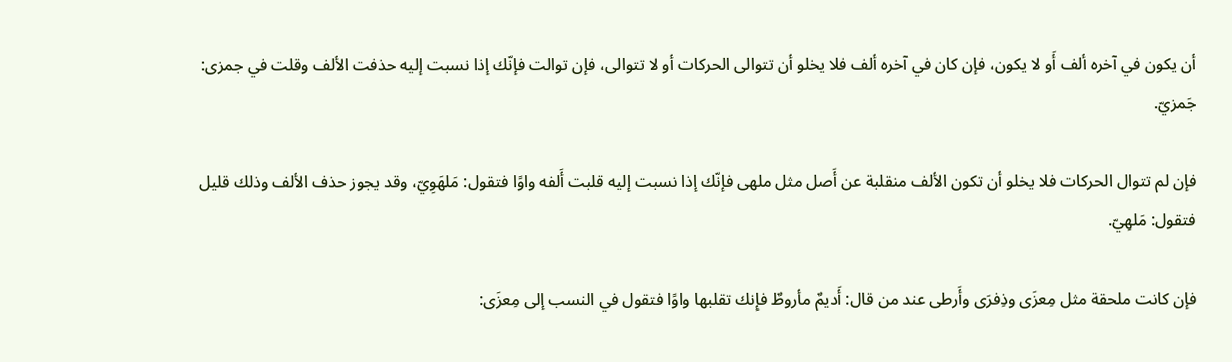أن يكون في آخره ألف أَو لا يكون، فإن كان في آخره ألف فلا يخلو أن تتوالى الحركات أو لا تتوالى، فإن توالت فإنّك إذا نسبت إليه حذفت الألف وقلت في جمزى: جَمزيّ.

فإن لم تتوال الحركات فلا يخلو أن تكون الألف منقلبة عن أَصل مثل ملهى فإنّك إذا نسبت إليه قلبت أَلفه واوًا فتقول: مَلهَوِيّ، وقد يجوز حذف الألف وذلك قليل فتقول: مَلهِيّ.

فإن كانت ملحقة مثل مِعزَى وذِفرَى وأَرطى عند من قال: أَديمٌ مأروطٌ فإِنك تقلبها واوًا فتقول في النسب إلى مِعزَى: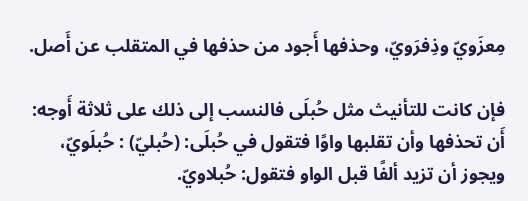مِعزَويّ وذِفرَويّ، وحذفها أَجود من حذفها في المتقلب عن أَصل.

فإن كانت للتأنيث مثل حُبلَى فالنسب إلى ذلك على ثلاثة أَوجه: أَن تحذفها وأن تقلبها واوًا فتقول في حُبلَى: (حُبليّ) : حُبلَويّ، ويجوز أن تزيد ألفًا قبل الواو فتقول: حُبلاويّ.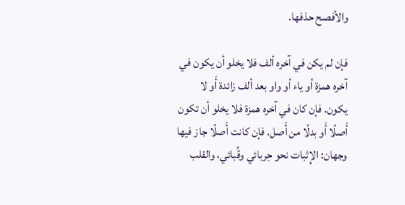والأفصح حذفها.

فإن لم يكن في آخره ألف فلا يخلو أن يكون في آخره همزة أو ياء أو واو بعد ألف زائدة أَو لا يكون. فإن كان في آخره همزة فلا يخلو أن تكون أَصلًا أَو بدلًا من أَصل. فإن كانت أَصلًا جاز فيها وجهان: الإِثبات نحو حِربائي وقُبائي، والقلب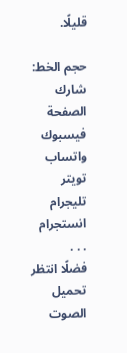قليلًا.

حجم الخط:
شارك الصفحة
فيسبوك واتساب تويتر تليجرام انستجرام
. . .
فضلًا انتظر تحميل الصوت